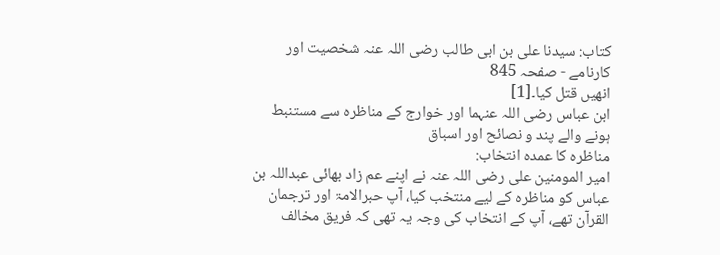کتاب: سیدنا علی بن ابی طالب رضی اللہ عنہ شخصیت اور کارنامے - صفحہ 845
انھیں قتل کیا۔[1]
ابن عباس رضی اللہ عنہما اور خوارج کے مناظرہ سے مستنبط ہونے والے پند و نصائح اور اسباق
مناظرہ کا عمدہ انتخاب:
امیر المومنین علی رضی اللہ عنہ نے اپنے عم زاد بھائی عبداللہ بن عباس کو مناظرہ کے لیے منتخب کیا، آپ حبرالامۃ اور ترجمان القرآن تھے، آپ کے انتخاب کی وجہ یہ تھی کہ فریق مخالف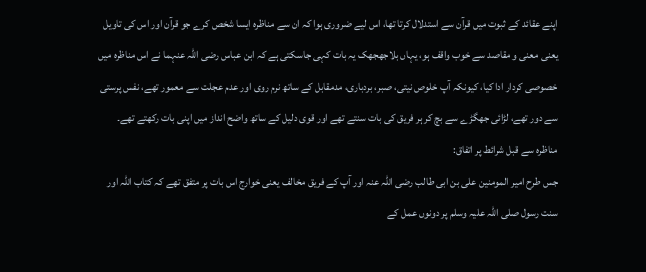اپنے عقائد کے ثبوت میں قرآن سے استدلال کرتا تھا، اس لیے ضروری ہوا کہ ان سے مناظرہ ایسا شخص کرے جو قرآن اور اس کی تاویل یعنی معنی و مقاصد سے خوب واقف ہو، یہاں بلاجھجھک یہ بات کہی جاسکتی ہے کہ ابن عباس رضی اللہ عنہما نے اس مناظرہ میں خصوصی کردار ادا کیا، کیونکہ آپ خلوص نیتی، صبر، بردباری، مدمقابل کے ساتھ نرم روی اور عدم عجلت سے معمور تھے، نفس پرستی سے دور تھے، لڑائی جھگڑے سے بچ کر ہر فریق کی بات سنتے تھے اور قوی دلیل کے ساتھ واضح انداز میں اپنی بات رکھتے تھے۔
مناظرہ سے قبل شرائط پر اتفاق:
جس طرح امیر المومنین علی بن ابی طالب رضی اللہ عنہ اور آپ کے فریق مخالف یعنی خوارج اس بات پر متفق تھے کہ کتاب اللہ اور سنت رسول صلی اللہ علیہ وسلم پر دونوں عمل کے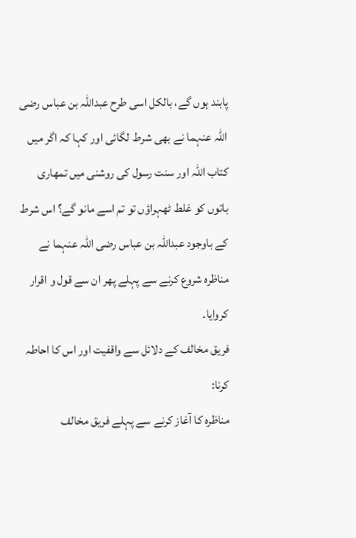پابند ہوں گے، بالکل اسی طرح عبداللہ بن عباس رضی اللہ عنہما نے بھی شرط لگائی اور کہا کہ اگر میں کتاب اللہ اور سنت رسول کی روشنی میں تمھاری باتوں کو غلط ٹھہراؤں تو تم اسے مانو گے؟ اس شرط کے باوجود عبداللہ بن عباس رضی اللہ عنہما نے مناظرہ شروع کرنے سے پہلے پھر ان سے قول و اقرار کروایا۔
فریق مخالف کے دلائل سے واقفیت اور اس کا احاطہ کرنا:
مناظرہ کا آغاز کرنے سے پہلے فریق مخالف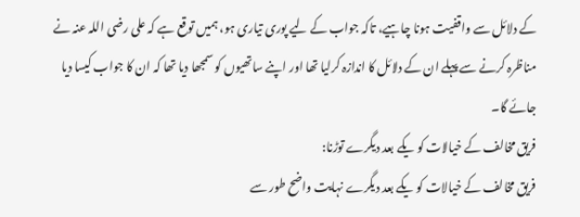کے دلائل سے واقفیت ہونا چاہیے، تاکہ جواب کے لیے پوری تیاری ہو، ہمیں توقع ہے کہ علی رضی اللہ عنہ نے مناظرہ کرنے سے پہلے ان کے دلائل کا اندازہ کرلیا تھا اور اپنے ساتھیوں کو سمجھا دیا تھا کہ ان کا جواب کیسا دیا جائے گا۔
فریق مخالف کے خیالات کو یکے بعد دیگرے توڑنا:
فریق مخالف کے خیالات کو یکے بعد دیگرے نہایت واضح طور سے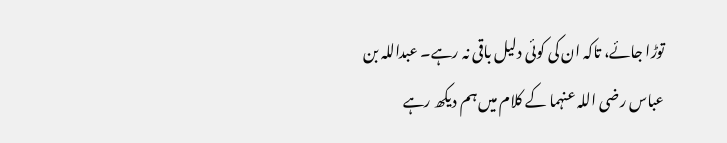توڑا جائے، تاکہ ان کی کوئی دلیل باقی نہ رہے۔ عبداللہ بن عباس رضی اللہ عنہما کے کلام میں ہم دیکھ رہے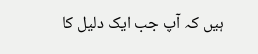ہیں کہ آپ جب ایک دلیل کا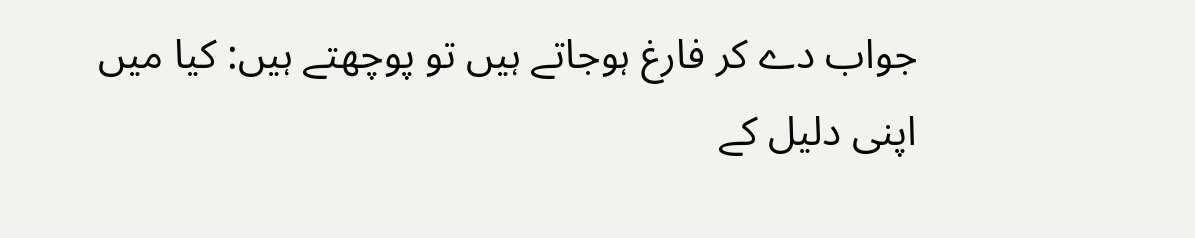جواب دے کر فارغ ہوجاتے ہیں تو پوچھتے ہیں: کیا میں اپنی دلیل کے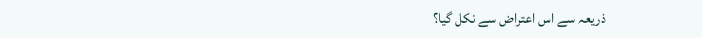ذریعہ سے اس اعتراض سے نکل گیا؟